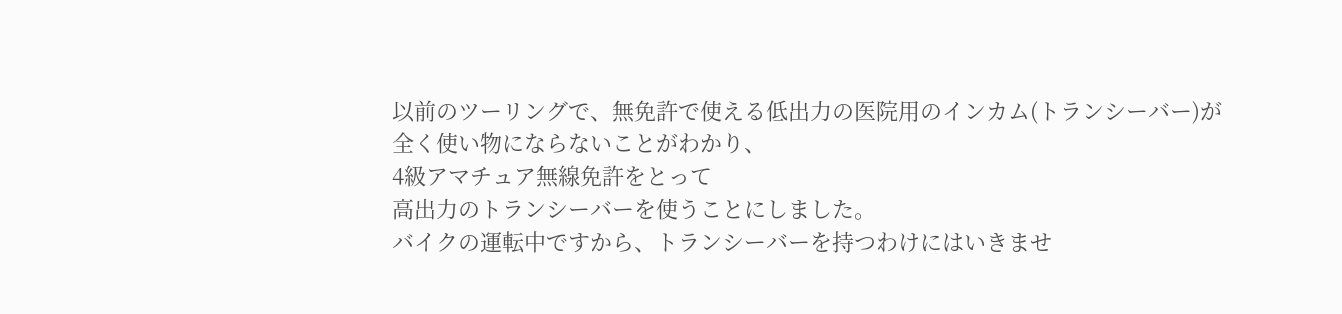以前のツーリングで、無免許で使える低出力の医院用のインカム(トランシーバー)が
全く使い物にならないことがわかり、
4級アマチュア無線免許をとって
高出力のトランシーバーを使うことにしました。
バイクの運転中ですから、トランシーバーを持つわけにはいきませ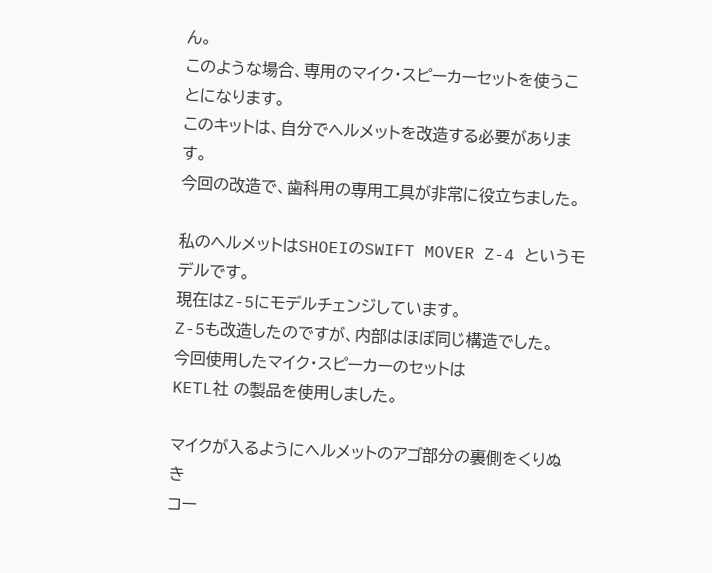ん。
このような場合、専用のマイク・スピーカーセットを使うことになります。
このキットは、自分でヘルメットを改造する必要があります。
今回の改造で、歯科用の専用工具が非常に役立ちました。

私のヘルメットはSHOEIのSWIFT MOVER Z-4 というモデルです。
現在はZ-5にモデルチェンジしています。
Z-5も改造したのですが、内部はほぼ同じ構造でした。
今回使用したマイク・スピーカーのセットは
KETL社 の製品を使用しました。

マイクが入るようにヘルメットのアゴ部分の裏側をくりぬき
コー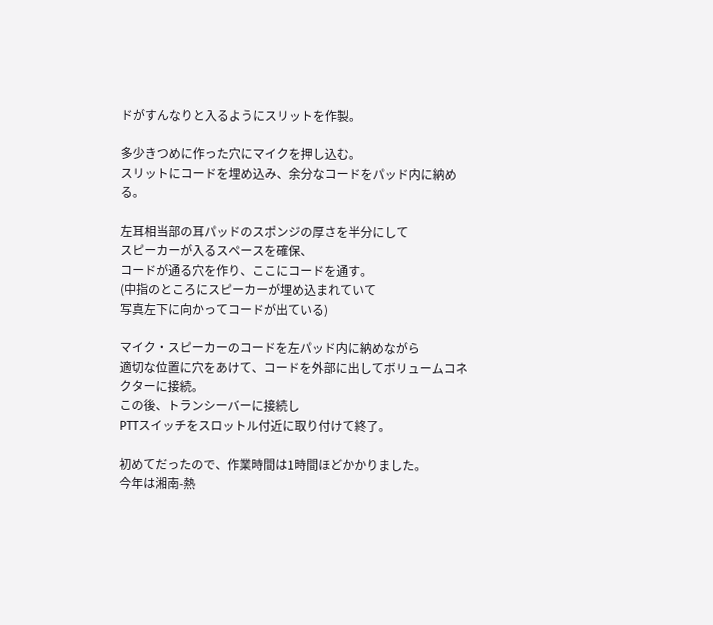ドがすんなりと入るようにスリットを作製。

多少きつめに作った穴にマイクを押し込む。
スリットにコードを埋め込み、余分なコードをパッド内に納める。

左耳相当部の耳パッドのスポンジの厚さを半分にして
スピーカーが入るスペースを確保、
コードが通る穴を作り、ここにコードを通す。
(中指のところにスピーカーが埋め込まれていて
写真左下に向かってコードが出ている)

マイク・スピーカーのコードを左パッド内に納めながら
適切な位置に穴をあけて、コードを外部に出してボリュームコネクターに接続。
この後、トランシーバーに接続し
PTTスイッチをスロットル付近に取り付けて終了。

初めてだったので、作業時間は1時間ほどかかりました。
今年は湘南-熱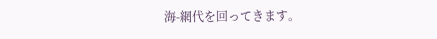海-網代を回ってきます。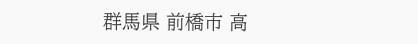群馬県 前橋市 高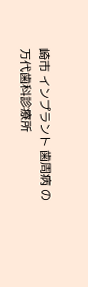崎市 インプラント 歯周病 の万代歯科診療所